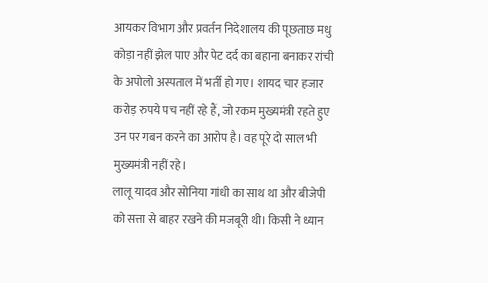आयकर विभाग और प्रवर्तन निदेशालय की पूछताछ मधु कोड़ा नहीं झेल पाए और पेट दर्द का बहाना बनाकर रांची के अपोलो अस्पताल में भर्ती हो गए। शायद चार हजार करोड़ रुपये पच नहीं रहे हैं, जो रकम मुख्यमंत्री रहते हुए उन पर गबन करने का आरोप है। वह पूरे दो साल भी मुख्यमंत्री नहीं रहे।
लालू यादव और सोनिया गांधी का साथ था और बीजेपी को सत्ता से बाहर रखने की मजबूरी थी। किसी ने ध्यान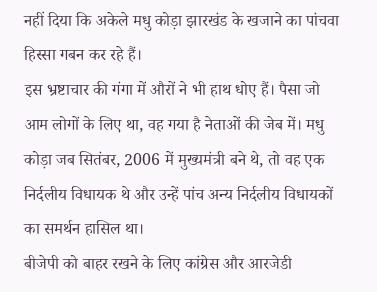नहीं दिया कि अकेले मधु कोड़ा झारखंड के खजाने का पांचवा हिस्सा गबन कर रहे हैं।
इस भ्रष्टाचार की गंगा में औरों ने भी हाथ धोए हैं। पैसा जो आम लोगों के लिए था, वह गया है नेताओं की जेब में। मधु कोड़ा जब सितंबर, 2006 में मुख्यमंत्री बने थे, तो वह एक निर्दलीय विधायक थे और उन्हें पांच अन्य निर्दलीय विधायकों का समर्थन हासिल था।
बीजेपी को बाहर रखने के लिए कांग्रेस और आरजेडी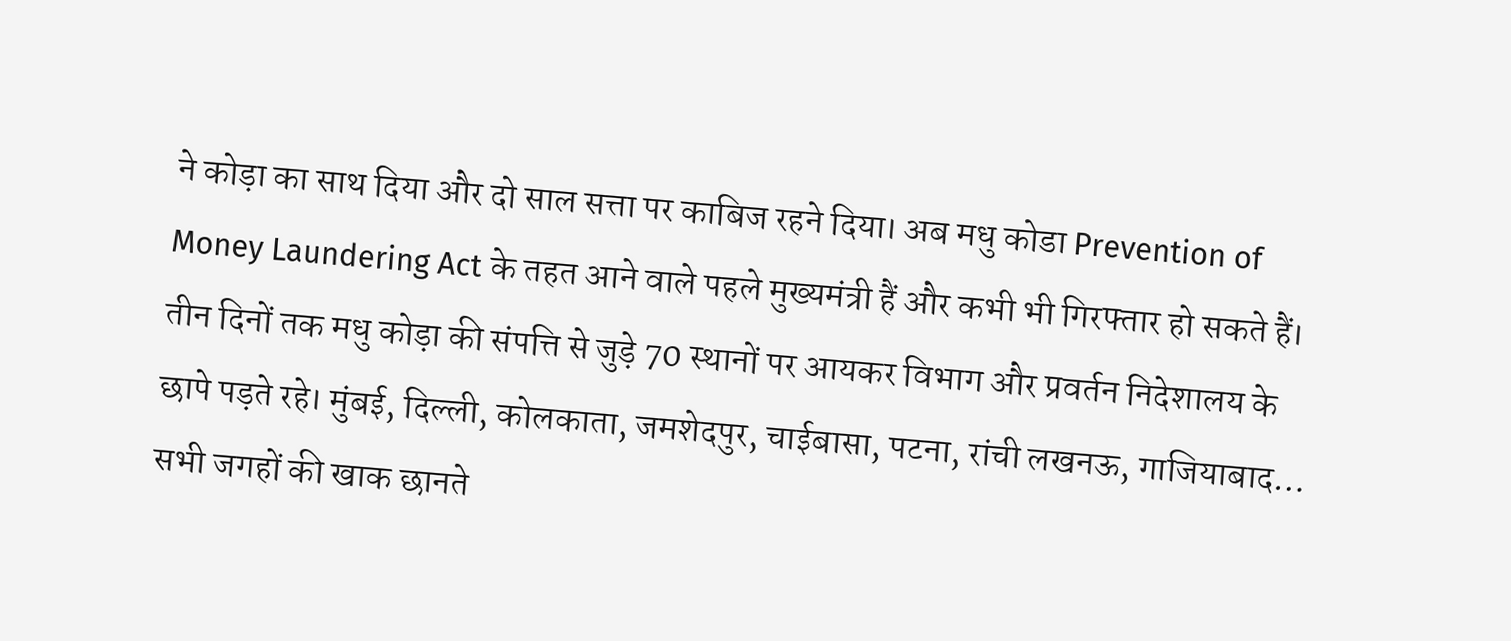ने कोड़ा का साथ दिया और दो साल सत्ता पर काबिज रहने दिया। अब मधु कोडा Prevention of Money Laundering Act के तहत आने वाले पहले मुख्यमंत्री हैं और कभी भी गिरफ्तार हो सकते हैं।
तीन दिनों तक मधु कोड़ा की संपत्ति से जुड़े 70 स्थानों पर आयकर विभाग और प्रवर्तन निदेशालय के छापे पड़ते रहे। मुंबई, दिल्ली, कोलकाता, जमशेदपुर, चाईबासा, पटना, रांची लखनऊ, गाजियाबाद… सभी जगहों की खाक छानते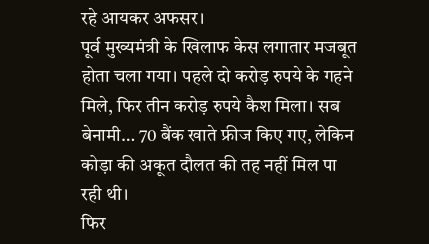रहे आयकर अफसर।
पूर्व मुख्यमंत्री के खिलाफ केस लगातार मजबूत होता चला गया। पहले दो करोड़ रुपये के गहने मिले, फिर तीन करोड़ रुपये कैश मिला। सब बेनामी… 70 बैंक खाते फ्रीज किए गए, लेकिन कोड़ा की अकूत दौलत की तह नहीं मिल पा रही थी।
फिर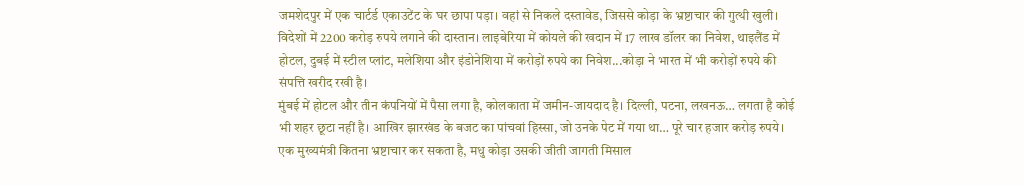जमशेदपुर में एक चार्टर्ड एकाउटेंट के घर छापा पड़ा। वहां से निकले दस्तावेड, जिससे कोड़ा के भ्रष्टाचार की गुत्थी खुली। विदेशों में 2200 करोड़ रुपये लगाने की दास्तान। लाइबेरिया में कोयले की खदान में 17 लाख डॉलर का निवेश, थाइलैंड में होटल, दुबई में स्टील प्लांट, मलेशिया और इंडोनेशिया में करोड़ों रुपये का निवेश...कोड़ा ने भारत में भी करोड़ों रुपये की संपत्ति खरीद रखी है।
मुंबई में होटल और तीन कंपनियों में पैसा लगा है, कोलकाता में जमीन-जायदाद है। दिल्ली, पटना, लखनऊ… लगता है कोई भी शहर छूटा नहीं है। आखिर झारखंड के बजट का पांचवां हिस्सा, जो उनके पेट में गया था… पूरे चार हजार करोड़ रुपये।
एक मुख्यमंत्री कितना भ्रष्टाचार कर सकता है, मधु कोड़ा उसकी जीती जागती मिसाल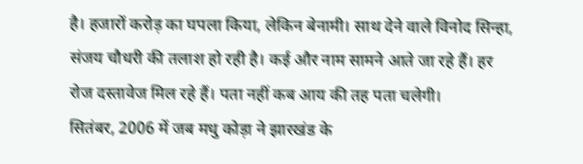है। हजारों करोड़ का घपला किया, लेकिन बेनामी। साथ देने वाले विनोद सिन्हा, संजय चौधरी की तलाश हो रही है। कई और नाम सामने आते जा रहे हैं। हर रोज दस्तावेज मिल रहे हैं। पता नहीं कब आय की तह पता चलेगी।
सितंबर, 2006 में जब मधु कोड़ा ने झारखंड के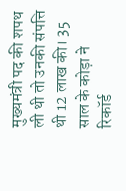मुख्यमंत्री पद की शपथ ली थी तो उनकी संपत्ति थी 12 लाख की। 35 साल के कोड़ा ने रिकॉर्ड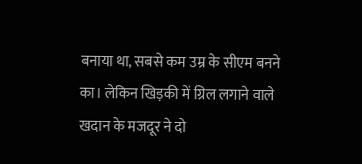बनाया था, सबसे कम उम्र के सीएम बनने का। लेकिन खिड़की में ग्रिल लगाने वाले खदान के मजदूर ने दो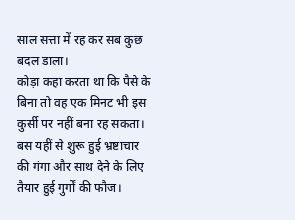साल सत्ता में रह कर सब कुछ बदल डाला।
कोड़ा कहा करता था कि पैसे के बिना तो वह एक मिनट भी इस कुर्सी पर नहीं बना रह सकता। बस यहीं से शुरू हुई भ्रष्टाचार की गंगा और साथ देने के लिए तैयार हुई गुर्गों की फौज।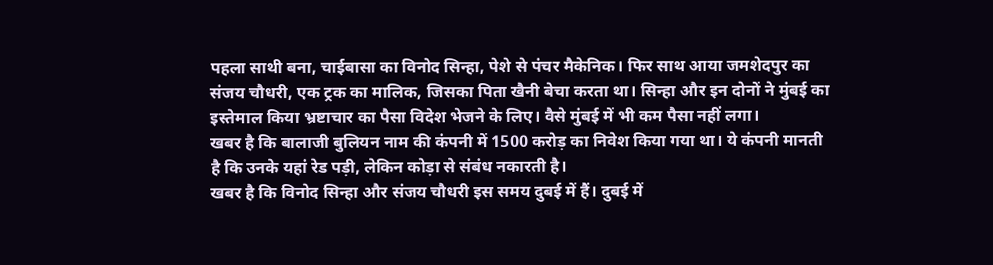पहला साथी बना, चाईबासा का विनोद सिन्हा, पेशे से पंचर मैकेनिक। फिर साथ आया जमशेदपुर का संजय चौधरी, एक ट्रक का मालिक, जिसका पिता खैनी बेचा करता था। सिन्हा और इन दोनों ने मुंबई का इस्तेमाल किया भ्रष्टाचार का पैसा विदेश भेजने के लिए। वैसे मुंबई में भी कम पैसा नहीं लगा।
खबर है कि बालाजी बुलियन नाम की कंपनी में 1500 करोड़ का निवेश किया गया था। ये कंपनी मानती है कि उनके यहां रेड पड़ी, लेकिन कोड़ा से संबंध नकारती है।
खबर है कि विनोद सिन्हा और संजय चौधरी इस समय दुबई में हैं। दुबई में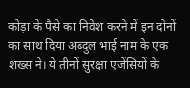कोड़ा के पैसे का निवेश करने में इन दोनों का साथ दिया अब्दुल भाई नाम के एक शख्स ने। ये तीनों सुरक्षा एजेंसियों के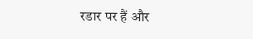रडार पर हैं और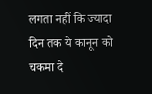लगता नहीं कि ज्यादा दिन तक ये कानून को चकमा दे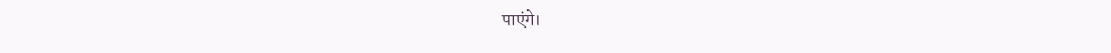पाएंगे।